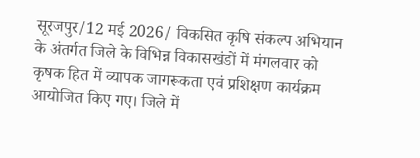सूरजपुर/12 मई 2026/ विकसित कृषि संकल्प अभियान के अंतर्गत जिले के विभिन्न विकासखंडों में मंगलवार को कृषक हित में व्यापक जागरूकता एवं प्रशिक्षण कार्यक्रम आयोजित किए गए। जिले में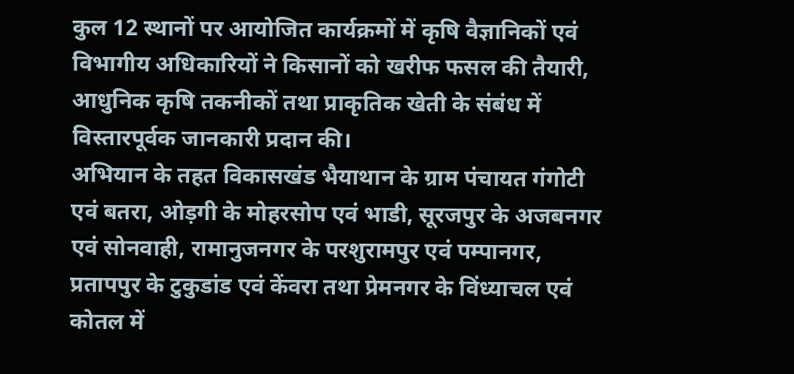कुल 12 स्थानों पर आयोजित कार्यक्रमों में कृषि वैज्ञानिकों एवं विभागीय अधिकारियों ने किसानों को खरीफ फसल की तैयारी, आधुनिक कृषि तकनीकों तथा प्राकृतिक खेती के संबंध में विस्तारपूर्वक जानकारी प्रदान की।
अभियान के तहत विकासखंड भैयाथान के ग्राम पंचायत गंगोटी एवं बतरा, ओड़गी के मोहरसोप एवं भाडी, सूरजपुर के अजबनगर एवं सोनवाही, रामानुजनगर के परशुरामपुर एवं पम्पानगर, प्रतापपुर के टुकुडांड एवं केंवरा तथा प्रेमनगर के विंध्याचल एवं कोतल में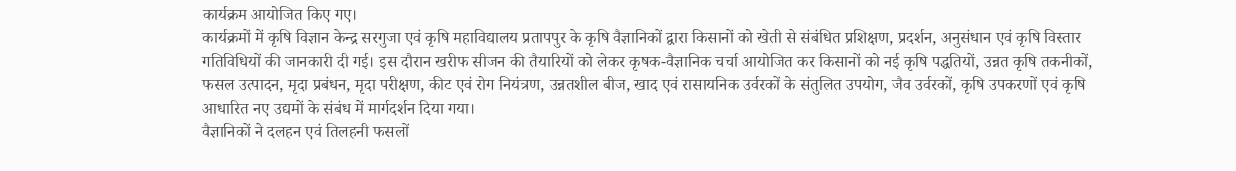कार्यक्रम आयोजित किए गए।
कार्यक्रमों में कृषि विज्ञान केन्द्र सरगुजा एवं कृषि महाविद्यालय प्रतापपुर के कृषि वैज्ञानिकों द्वारा किसानों को खेती से संबंधित प्रशिक्षण, प्रदर्शन, अनुसंधान एवं कृषि विस्तार गतिविधियों की जानकारी दी गई। इस दौरान खरीफ सीजन की तैयारियों को लेकर कृषक-वैज्ञानिक चर्चा आयोजित कर किसानों को नई कृषि पद्धतियों, उन्नत कृषि तकनीकों, फसल उत्पादन, मृदा प्रबंधन, मृदा परीक्षण, कीट एवं रोग नियंत्रण, उन्नतशील बीज, खाद एवं रासायनिक उर्वरकों के संतुलित उपयोग, जैव उर्वरकों, कृषि उपकरणों एवं कृषि आधारित नए उद्यमों के संबंध में मार्गदर्शन दिया गया।
वैज्ञानिकों ने दलहन एवं तिलहनी फसलों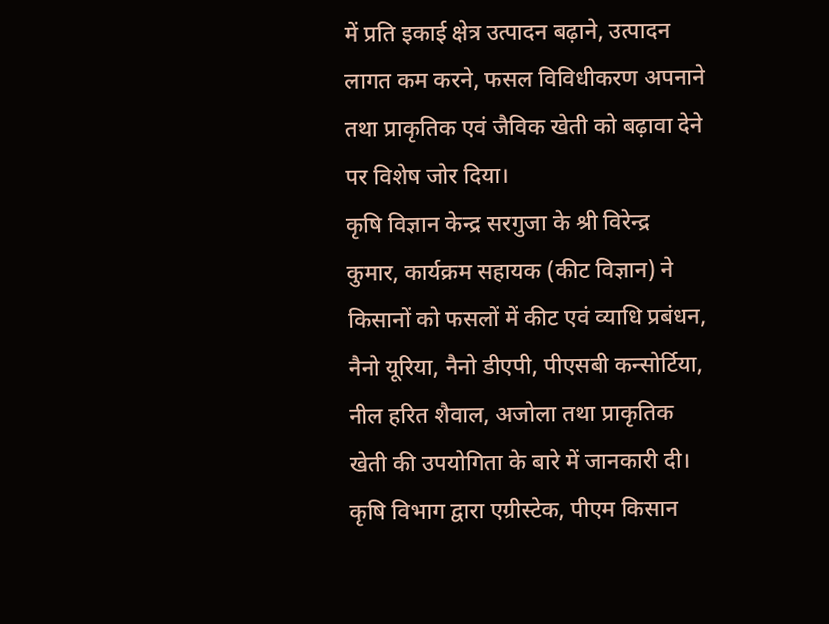में प्रति इकाई क्षेत्र उत्पादन बढ़ाने, उत्पादन लागत कम करने, फसल विविधीकरण अपनाने तथा प्राकृतिक एवं जैविक खेती को बढ़ावा देने पर विशेष जोर दिया।
कृषि विज्ञान केन्द्र सरगुजा के श्री विरेन्द्र कुमार, कार्यक्रम सहायक (कीट विज्ञान) ने किसानों को फसलों में कीट एवं व्याधि प्रबंधन, नैनो यूरिया, नैनो डीएपी, पीएसबी कन्सोर्टिया, नील हरित शैवाल, अजोला तथा प्राकृतिक खेती की उपयोगिता के बारे में जानकारी दी।
कृषि विभाग द्वारा एग्रीस्टेक, पीएम किसान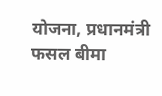योजना, प्रधानमंत्री फसल बीमा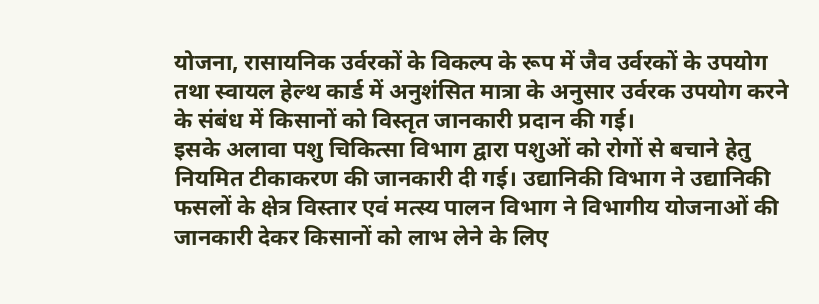योजना, रासायनिक उर्वरकों के विकल्प के रूप में जैव उर्वरकों के उपयोग तथा स्वायल हेल्थ कार्ड में अनुशंसित मात्रा के अनुसार उर्वरक उपयोग करने के संबंध में किसानों को विस्तृत जानकारी प्रदान की गई।
इसके अलावा पशु चिकित्सा विभाग द्वारा पशुओं को रोगों से बचाने हेतु नियमित टीकाकरण की जानकारी दी गई। उद्यानिकी विभाग ने उद्यानिकी फसलों के क्षेत्र विस्तार एवं मत्स्य पालन विभाग ने विभागीय योजनाओं की जानकारी देकर किसानों को लाभ लेने के लिए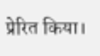प्रेरित किया।